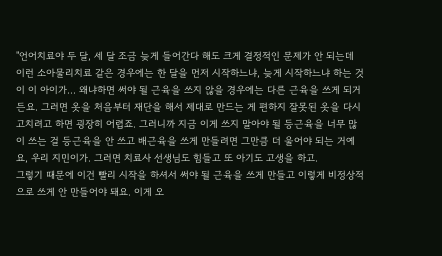"언어치료야 두 달, 세 달 조금 늦게 들어간다 해도 크게 결정적인 문제가 안 되는데 이런 소아물리치료 같은 경우에는 한 달을 먼저 시작하느냐, 늦게 시작하느냐 하는 것이 이 아이가... 왜냐하면 써야 될 근육을 쓰지 않을 경우에는 다른 근육을 쓰게 되거든요. 그러면 옷을 처음부터 재단을 해서 제대로 만드는 게 편하지 잘못된 옷을 다시 고치려고 하면 굉장히 어렵죠. 그러니까 지금 이게 쓰지 말아야 될 등근육을 너무 많이 쓰는 걸 등근육을 안 쓰고 배근육을 쓰게 만들려면 그만큼 더 울어야 되는 거예요, 우리 지민이가. 그러면 치료사 선생님도 힘들고 또 아기도 고생을 하고.
그렇기 때문에 이건 빨리 시작을 하셔서 써야 될 근육을 쓰게 만들고 이렇게 비정상적으로 쓰게 안 만들어야 돼요. 이게 오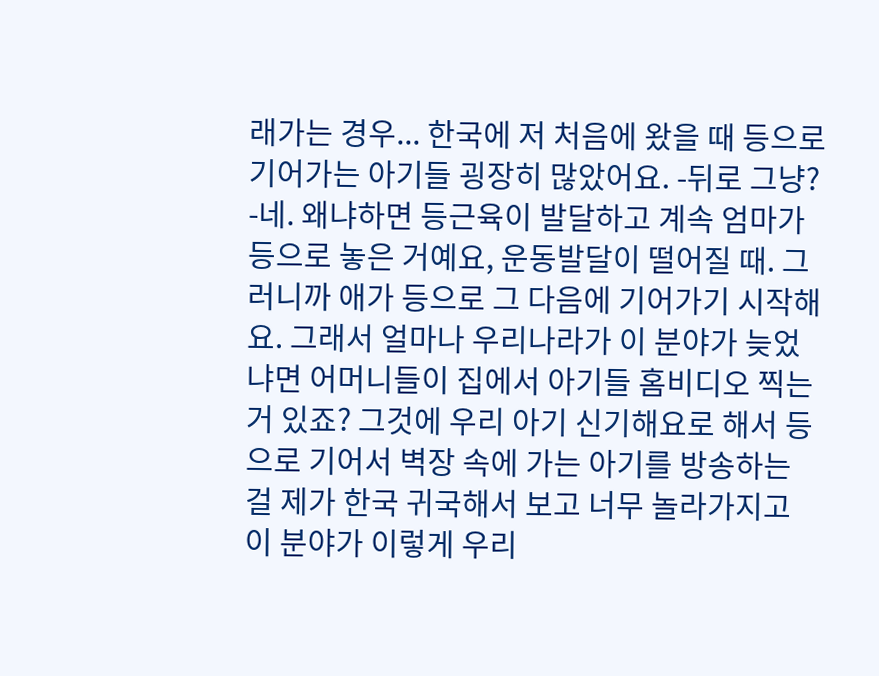래가는 경우... 한국에 저 처음에 왔을 때 등으로 기어가는 아기들 굉장히 많았어요. -뒤로 그냥? -네. 왜냐하면 등근육이 발달하고 계속 엄마가등으로 놓은 거예요, 운동발달이 떨어질 때. 그러니까 애가 등으로 그 다음에 기어가기 시작해요. 그래서 얼마나 우리나라가 이 분야가 늦었냐면 어머니들이 집에서 아기들 홈비디오 찍는 거 있죠? 그것에 우리 아기 신기해요로 해서 등으로 기어서 벽장 속에 가는 아기를 방송하는 걸 제가 한국 귀국해서 보고 너무 놀라가지고 이 분야가 이렇게 우리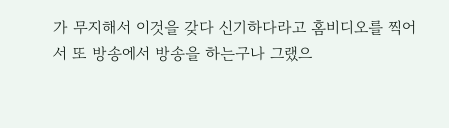가 무지해서 이것을 갖다 신기하다라고 홈비디오를 찍어서 또 방송에서 방송을 하는구나 그랬으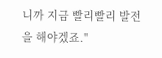니까 지금 빨리빨리 발전을 해야겠죠."